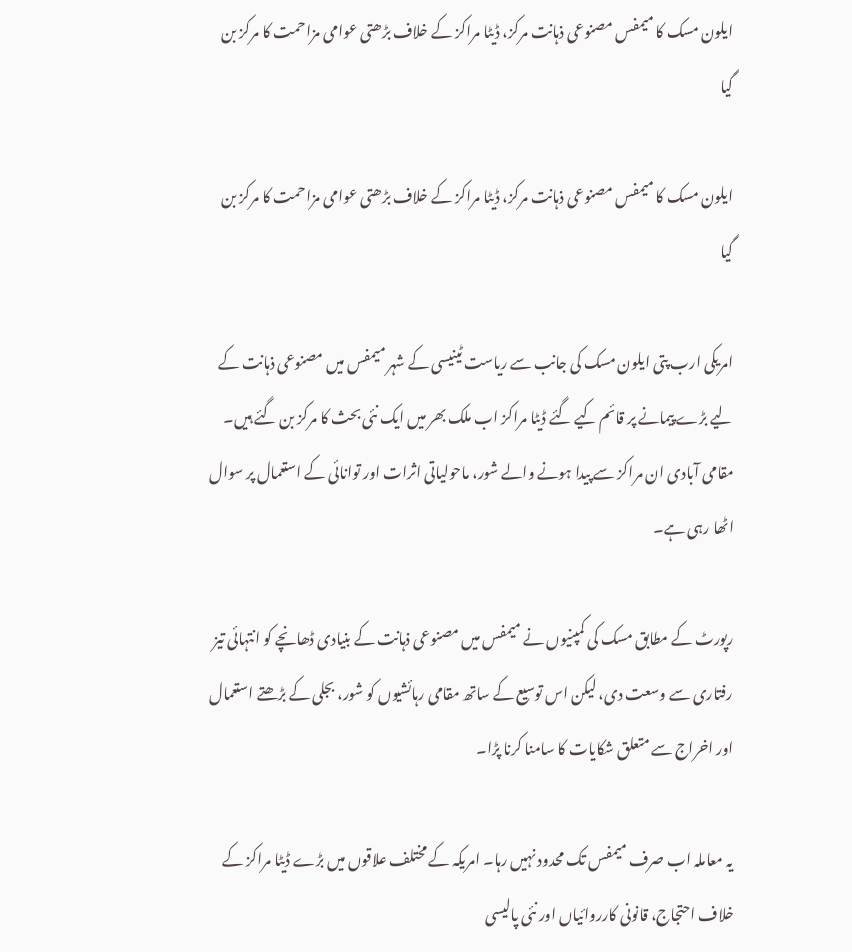ایلون مسک کا میمفس مصنوعی ذہانت مرکز، ڈیٹا مراکز کے خلاف بڑھتی عوامی مزاحمت کا مرکز بن گیا

ایلون مسک کا میمفس مصنوعی ذہانت مرکز، ڈیٹا مراکز کے خلاف بڑھتی عوامی مزاحمت کا مرکز بن گیا

امریکی ارب پتی ایلون مسک کی جانب سے ریاست ٹینیسی کے شہر میمفس میں مصنوعی ذہانت کے لیے بڑے پیمانے پر قائم کیے گئے ڈیٹا مراکز اب ملک بھر میں ایک نئی بحث کا مرکز بن گئے ہیں۔ مقامی آبادی ان مراکز سے پیدا ہونے والے شور، ماحولیاتی اثرات اور توانائی کے استعمال پر سوال اٹھا رہی ہے۔

رپورٹ کے مطابق مسک کی کمپنیوں نے میمفس میں مصنوعی ذہانت کے بنیادی ڈھانچے کو انتہائی تیز رفتاری سے وسعت دی، لیکن اس توسیع کے ساتھ مقامی رہائشیوں کو شور، بجلی کے بڑھتے استعمال اور اخراج سے متعلق شکایات کا سامنا کرنا پڑا۔

یہ معاملہ اب صرف میمفس تک محدود نہیں رہا۔ امریکہ کے مختلف علاقوں میں بڑے ڈیٹا مراکز کے خلاف احتجاج، قانونی کارروائیاں اور نئی پالیسی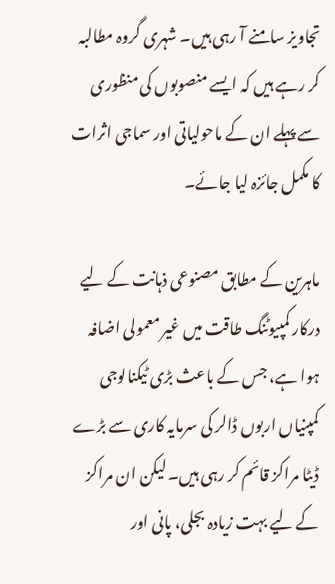تجاویز سامنے آ رہی ہیں۔ شہری گروہ مطالبہ کر رہے ہیں کہ ایسے منصوبوں کی منظوری سے پہلے ان کے ماحولیاتی اور سماجی اثرات کا مکمل جائزہ لیا جائے۔

ماہرین کے مطابق مصنوعی ذہانت کے لیے درکار کمپیوٹنگ طاقت میں غیر معمولی اضافہ ہوا ہے، جس کے باعث بڑی ٹیکنالوجی کمپنیاں اربوں ڈالر کی سرمایہ کاری سے بڑے ڈیٹا مراکز قائم کر رہی ہیں۔ لیکن ان مراکز کے لیے بہت زیادہ بجلی، پانی اور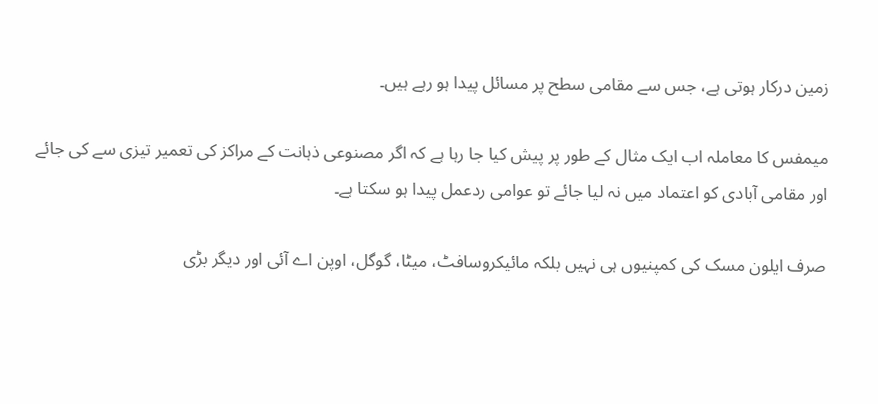زمین درکار ہوتی ہے، جس سے مقامی سطح پر مسائل پیدا ہو رہے ہیں۔

میمفس کا معاملہ اب ایک مثال کے طور پر پیش کیا جا رہا ہے کہ اگر مصنوعی ذہانت کے مراکز کی تعمیر تیزی سے کی جائے اور مقامی آبادی کو اعتماد میں نہ لیا جائے تو عوامی ردعمل پیدا ہو سکتا ہے۔

صرف ایلون مسک کی کمپنیوں ہی نہیں بلکہ مائیکروسافٹ، میٹا، گوگل، اوپن اے آئی اور دیگر بڑی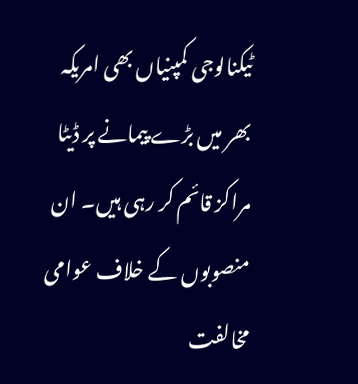ٹیکنالوجی کمپنیاں بھی امریکہ بھر میں بڑے پیمانے پر ڈیٹا مراکز قائم کر رہی ہیں۔ ان منصوبوں کے خلاف عوامی مخالفت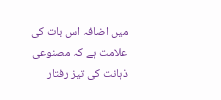میں اضافہ اس بات کی علامت ہے کہ مصنوعی ذہانت کی تیز رفتار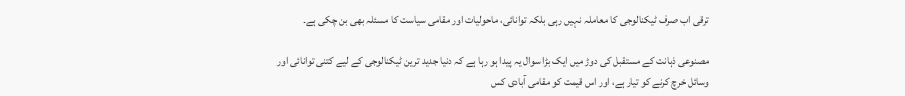ترقی اب صرف ٹیکنالوجی کا معاملہ نہیں رہی بلکہ توانائی، ماحولیات اور مقامی سیاست کا مسئلہ بھی بن چکی ہے۔

مصنوعی ذہانت کے مستقبل کی دوڑ میں ایک بڑا سوال یہ پیدا ہو رہا ہے کہ دنیا جدید ترین ٹیکنالوجی کے لیے کتنی توانائی اور وسائل خرچ کرنے کو تیار ہے، اور اس قیمت کو مقامی آبادی کس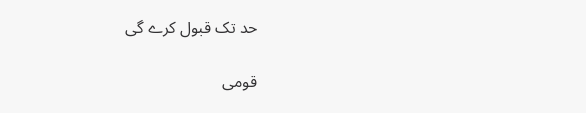حد تک قبول کرے گی

قومی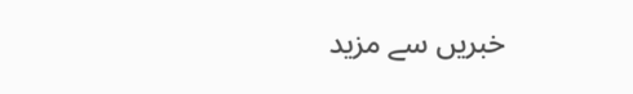خبریں سے مزید